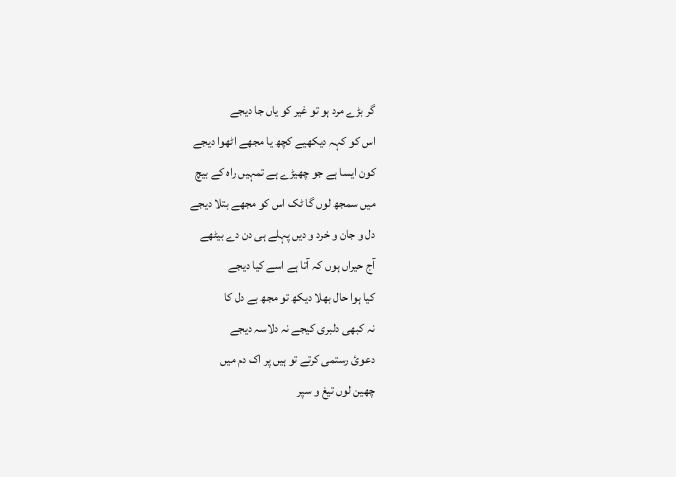گر بڑے مرد ہو تو غیر کو یاں جا دیجے
اس کو کہہ دیکھیے کچھ یا مجھے اٹھوا دیجے
کون ایسا ہے جو چھیڑے ہے تمہیں راہ کے بیچ
میں سمجھ لوں گا ٹک اس کو مجھے بتلا دیجے
دل و جان و خرد و دیں پہلے ہی دن دے بیٹھے
آج حیراں ہوں کہ آتا ہے اسے کیا دیجے
کیا ہوا حال بھلا دیکھ تو مجھ بے دل کا
نہ کبھی دلبری کیجے نہ دلاسہ دیجے
دعویٔ رستمی کرتے تو ہیں پر اک دم میں
چھین لوں تیغ و سپر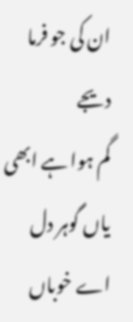ان کی جو فرما دیجے
گم ہوا ہے ابھی یاں گوہر دل اے خوباں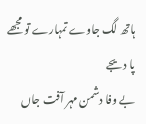ہاتھ لگ جاوے تمہارے تو مجھے پا دیجے
بے وفا دشمن مہر آفت جاں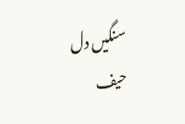سنگیں دل
حیف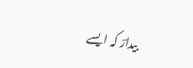بیدارؔ کہ ایسے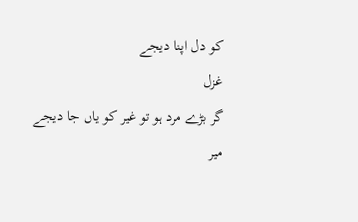کو دل اپنا دیجے
غزل
گر بڑے مرد ہو تو غیر کو یاں جا دیجے
میر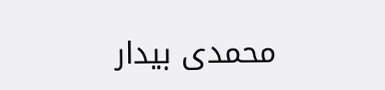محمدی بیدار